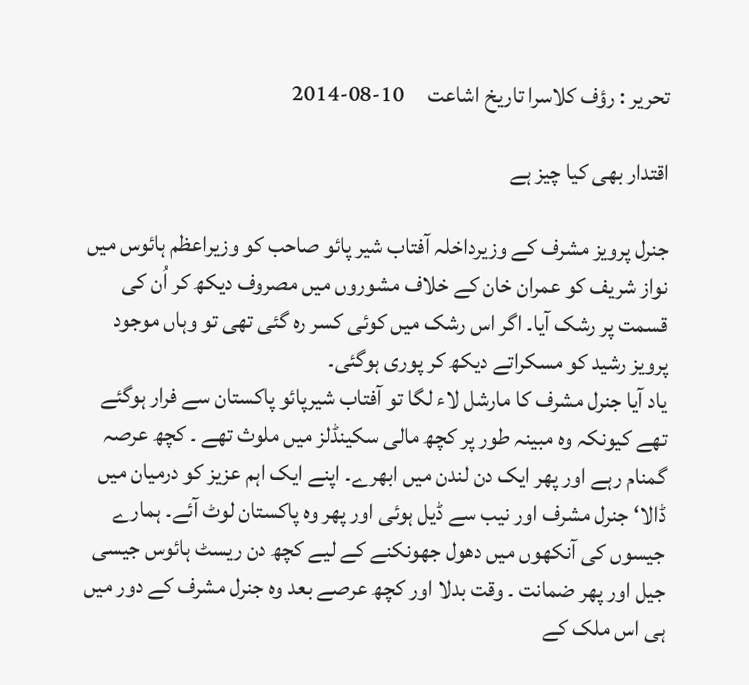تحریر : رؤف کلاسرا تاریخ اشاعت     10-08-2014

اقتدار بھی کیا چیز ہے

جنرل پرویز مشرف کے وزیرداخلہ آفتاب شیر پائو صاحب کو وزیراعظم ہائوس میں نواز شریف کو عمران خان کے خلاف مشوروں میں مصروف دیکھ کر اُن کی قسمت پر رشک آیا۔ اگر اس رشک میں کوئی کسر رہ گئی تھی تو وہاں موجود پرویز رشید کو مسکراتے دیکھ کر پوری ہوگئی۔
یاد آیا جنرل مشرف کا مارشل لاء لگا تو آفتاب شیرپائو پاکستان سے فرار ہوگئے تھے کیونکہ وہ مبینہ طور پر کچھ مالی سکینڈلز میں ملوث تھے ۔ کچھ عرصہ گمنام رہے اور پھر ایک دن لندن میں ابھرے۔ اپنے ایک اہم عزیز کو درمیان میں ڈالا‘ جنرل مشرف اور نیب سے ڈیل ہوئی اور پھر وہ پاکستان لوٹ آئے۔ ہمارے جیسوں کی آنکھوں میں دھول جھونکنے کے لیے کچھ دن ریسٹ ہائوس جیسی جیل اور پھر ضمانت ۔ وقت بدلا اور کچھ عرصے بعد وہ جنرل مشرف کے دور میں ہی اس ملک کے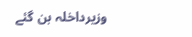وزیرداخلہ بن گئے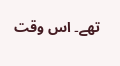تھے۔ اس وقت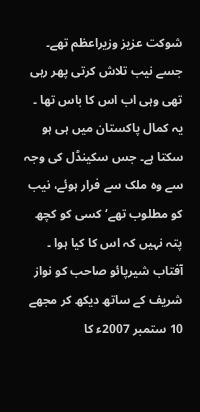شوکت عزیز وزیراعظم تھے۔ جسے نیب تلاش کرتی پھر رہی تھی وہی اب اس کا باس تھا ۔
یہ کمال پاکستان میں ہی ہو سکتا ہے۔ جس سکینڈل کی وجہ سے وہ ملک سے فرار ہوئے، نیب کو مطلوب تھے‘ کسی کو کچھ پتہ نہیں کہ اس کا کیا ہوا ۔
آفتاب شیرپائو صاحب کو نواز شریف کے ساتھ دیکھ کر مجھے 10 ستمبر 2007ء کا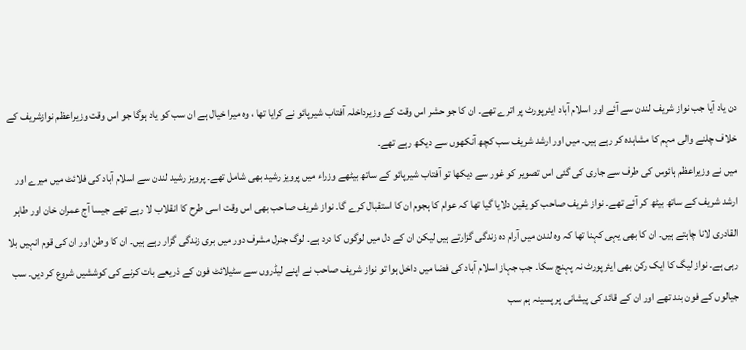دن یاد آیا جب نواز شریف لندن سے آئے اور اسلام آباد ایئرپورٹ پر اترے تھے۔ ان کا جو حشر اس وقت کے وزیرداخلہ آفتاب شیرپائو نے کرایا تھا ، وہ میرا خیال ہے ان سب کو یاد ہوگا جو اس وقت وزیراعظم نوازشریف کے خلاف چلنے والی مہم کا مشاہدہ کر رہے ہیں۔ میں اور ارشد شریف سب کچھ آنکھوں سے دیکھ رہے تھے۔
میں نے وزیراعظم ہائوس کی طرف سے جاری کی گئی اس تصویر کو غور سے دیکھا تو آفتاب شیرپائو کے ساتھ بیٹھے وزراء میں پرویز رشید بھی شامل تھے۔ پرویز رشید لندن سے اسلام آباد کی فلائٹ میں میرے اور ارشد شریف کے ساتھ بیٹھ کر آئے تھے۔ نواز شریف صاحب کو یقین دلایا گیا تھا کہ عوام کا ہجوم ان کا استقبال کرے گا۔ نواز شریف صاحب بھی اس وقت اسی طرح کا انقلاب لا رہے تھے جیسا آج عمران خان اور طاہر القادری لانا چاہتے ہیں۔ ان کا بھی یہی کہنا تھا کہ وہ لندن میں آرام دہ زندگی گزارتے ہیں لیکن ان کے دل میں لوگوں کا درد ہے۔ لوگ جنرل مشرف دور میں بری زندگی گزار رہے ہیں۔ ان کا وطن اور ان کی قوم انہیں بلا رہی ہے۔ نواز لیگ کا ایک رکن بھی ایئرپورٹ نہ پہنچ سکا۔ جب جہاز اسلام آباد کی فضا میں داخل ہوا تو نواز شریف صاحب نے اپنے لیڈروں سے سٹیلائٹ فون کے ذریعے بات کرنے کی کوششیں شروع کر دیں۔ سب جیالوں کے فون بند تھے اور ان کے قائد کی پیشانی پر پسینہ ہم سب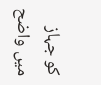کو جہاز میں واضح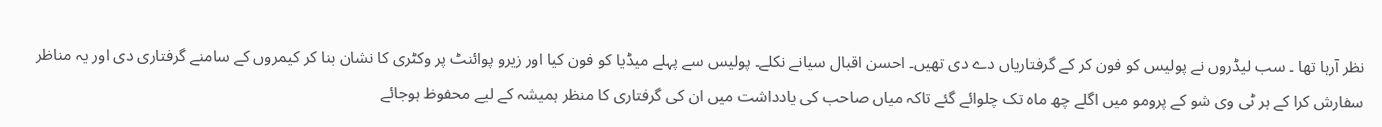نظر آرہا تھا ۔ سب لیڈروں نے پولیس کو فون کر کے گرفتاریاں دے دی تھیں۔ احسن اقبال سیانے نکلے۔ پولیس سے پہلے میڈیا کو فون کیا اور زیرو پوائنٹ پر وکٹری کا نشان بنا کر کیمروں کے سامنے گرفتاری دی اور یہ مناظر سفارش کرا کے ہر ٹی وی شو کے پرومو میں اگلے چھ ماہ تک چلوائے گئے تاکہ میاں صاحب کی یادداشت میں ان کی گرفتاری کا منظر ہمیشہ کے لیے محفوظ ہوجائے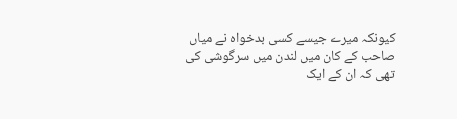کیونکہ میرے جیسے کسی بدخواہ نے میاں صاحب کے کان میں لندن میں سرگوشی کی تھی کہ ان کے ایک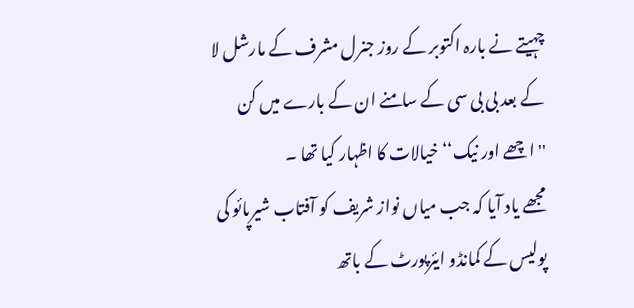چہیتے نے بارہ اکتوبر کے روز جنرل مشرف کے مارشل لا کے بعد بی بی سی کے سامنے ان کے بارے میں کن ''اچھے اور نیک‘‘ خیالات کا اظہار کیا تھا ۔
مجھے یاد آیا کہ جب میاں نواز شریف کو آفتاب شیرپائو کی پولیس کے کمانڈو ایئرپورٹ کے باتھ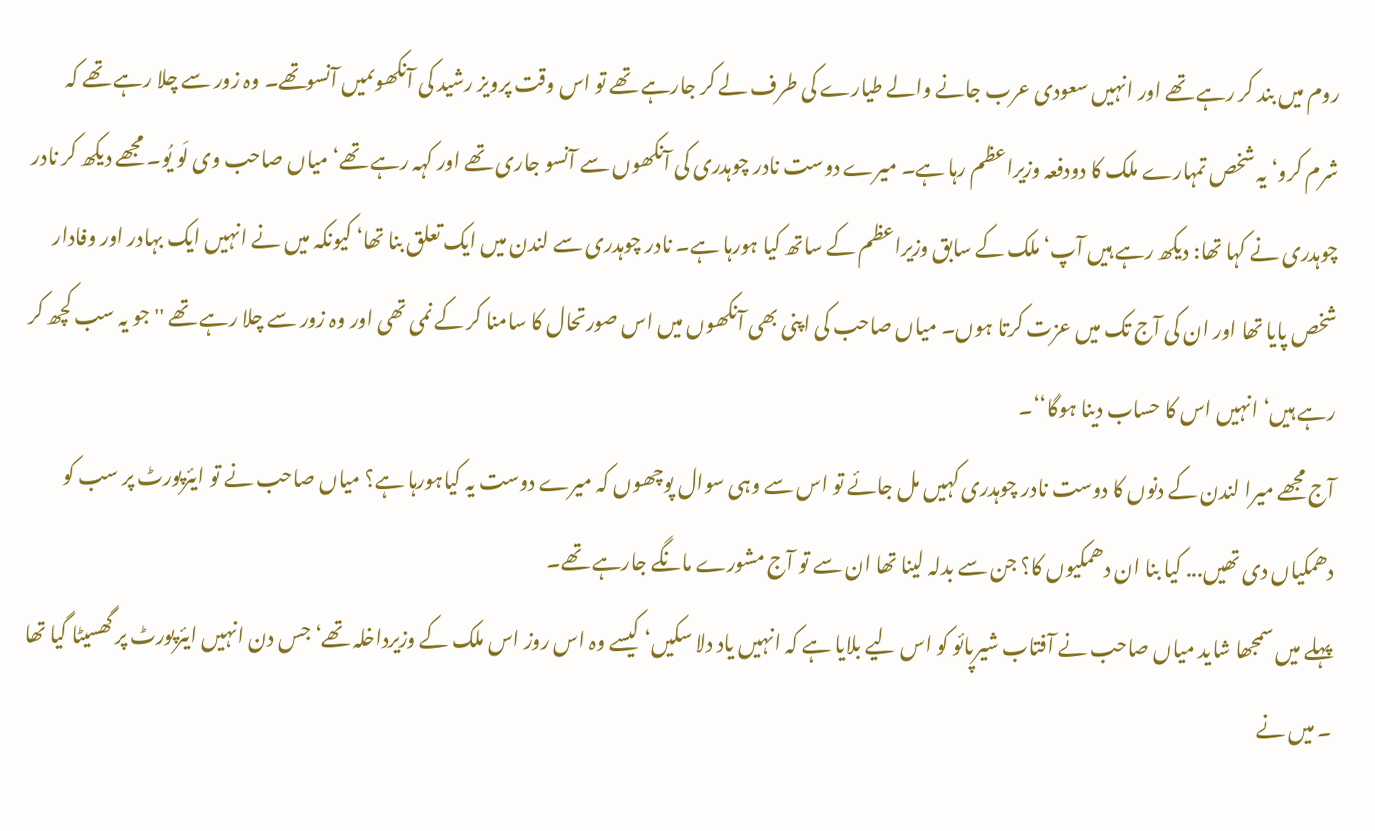روم میں بند کر رہے تھے اور انہیں سعودی عرب جانے والے طیارے کی طرف لے کر جارہے تھے تو اس وقت پرویز رشید کی آنکھوںمیں آنسوتھے۔ وہ زور سے چلا رہے تھے کہ شرم کرو‘ یہ شخص تمہارے ملک کا دودفعہ وزیراعظم رہا ہے۔ میرے دوست نادر چوہدری کی آنکھوں سے آنسو جاری تھے اور کہہ رہے تھے‘ میاں صاحب وی لَو یُو۔ مجھے دیکھ کر نادر چوہدری نے کہا تھا: دیکھ رہے ہیں آپ‘ ملک کے سابق وزیراعظم کے ساتھ کیا ہورہا ہے۔ نادر چوہدری سے لندن میں ایک تعلق بنا تھا‘ کیونکہ میں نے انہیں ایک بہادر اور وفادار شخص پایا تھا اور ان کی آج تک میں عزت کرتا ہوں۔ میاں صاحب کی اپنی بھی آنکھوں میں اس صورتحال کا سامنا کر کے نمی تھی اور وہ زور سے چلا رہے تھے ''جو یہ سب کچھ کر رہے ہیں‘ انہیں اس کا حساب دینا ہوگا‘‘۔
آج مجھے میرا لندن کے دنوں کا دوست نادر چوہدری کہیں مل جائے تو اس سے وہی سوال پوچھوں کہ میرے دوست یہ کیاہورہا ہے؟ میاں صاحب نے تو ایئرپورٹ پر سب کو دھمکیاں دی تھیں... کیا بنا ان دھمکیوں کا؟ جن سے بدلہ لینا تھا ان سے تو آج مشورے مانگے جارہے تھے۔
پہلے میں سمجھا شاید میاں صاحب نے آفتاب شیرپائو کو اس لیے بلایا ہے کہ انہیں یاد دلا سکیں‘ کیسے وہ اس روز اس ملک کے وزیرداخلہ تھے‘ جس دن انہیں ایئرپورٹ پر گھسیٹا گیا تھا ۔ میں نے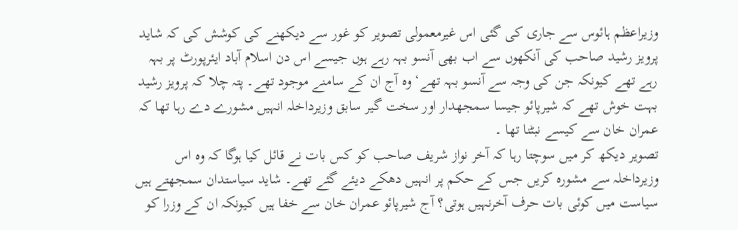وزیراعظم ہائوس سے جاری کی گئی اس غیرمعمولی تصویر کو غور سے دیکھنے کی کوشش کی کہ شاید پرویز رشید صاحب کی آنکھوں سے اب بھی آنسو بہہ رہے ہوں جیسے اس دن اسلام آباد ایئرپورٹ پر بہہ رہے تھے کیونکہ جن کی وجہ سے آنسو بہہ تھے‘ وہ آج ان کے سامنے موجود تھے۔ پتہ چلا کہ پرویز رشید بہت خوش تھے کہ شیرپائو جیسا سمجھدار اور سخت گیر سابق وزیرداخلہ انہیں مشورے دے رہا تھا کہ عمران خان سے کیسے نبٹنا تھا ۔
تصویر دیکھ کر میں سوچتا رہا کہ آخر نواز شریف صاحب کو کس بات نے قائل کیا ہوگا کہ وہ اس وزیرداخلہ سے مشورہ کریں جس کے حکم پر انہیں دھکے دیئے گئے تھے۔ شاید سیاستدان سمجھتے ہیں سیاست میں کوئی بات حرف آخرنہیں ہوتی؟ آج شیرپائو عمران خان سے خفا ہیں کیونکہ ان کے وزرا کو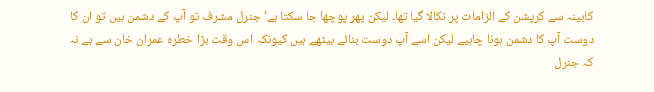کابینہ سے کرپشن کے الزامات پر نکالا گیا تھا۔ لیکن پھر پوچھا جا سکتا ہے‘ جنرل مشرف تو آپ کے دشمن ہیں تو ان کا دوست آپ کا دشمن ہونا چاہیے لیکن اسے آپ دوست بنائے بیٹھے ہیں کیونکہ اس وقت بڑا خطرہ عمران خان سے ہے نہ کہ جنرل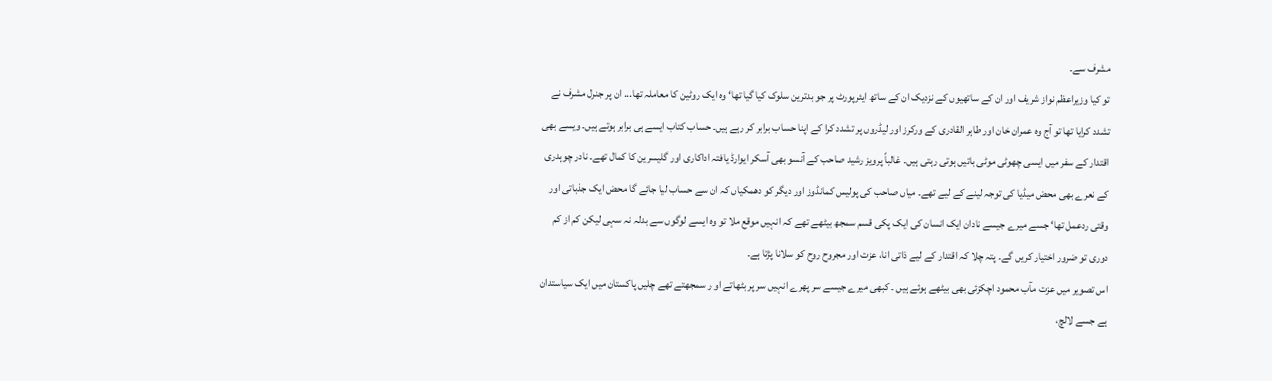مشرف سے۔
تو کیا وزیراعظم نواز شریف اور ان کے ساتھیوں کے نزدیک ان کے ساتھ ایئرپورٹ پر جو بدترین سلوک کیا گیا تھا‘ وہ ایک روٹین کا معاملہ تھا... ان پر جنرل مشرف نے تشدد کرایا تھا تو آج وہ عمران خان اور طاہر القادری کے ورکرز اور لیڈروں پر تشدد کرا کے اپنا حساب برابر کر رہے ہیں۔ حساب کتاب ایسے ہی برابر ہوتے ہیں۔ ویسے بھی اقتدار کے سفر میں ایسی چھوٹی موٹی باتیں ہوتی رہتی ہیں۔ غالباً پرویز رشید صاحب کے آنسو بھی آسکر ایوارڈ یافتہ اداکاری اور گلیسرین کا کمال تھے۔ نادر چوہدری کے نعرے بھی محض میڈیا کی توجہ لینے کے لیے تھے۔ میاں صاحب کی پولیس کمانڈوز اور دیگر کو دھمکیاں کہ ان سے حساب لیا جائے گا محض ایک جذباتی اور وقتی ردعمل تھا‘ جسے میرے جیسے نادان ایک انسان کی ایک پکی قسم سمجھ بیٹھے تھے کہ انہیں موقع ملا تو وہ ایسے لوگوں سے بدلہ نہ سہی لیکن کم از کم دوری تو ضرور اختیار کریں گے۔ پتہ چلا کہ اقتدار کے لیے ذاتی انا، عزت اور مجروح روح کو سلانا پڑتا ہے۔
اس تصویر میں عزت مآب محمود اچکزئی بھی بیٹھے ہوئے ہیں ۔ کبھی میرے جیسے سر پھرے انہیں سر پر بٹھاتے او ر سمجھتے تھے چلیں پاکستان میں ایک سیاستدان ہے جسے لالچ،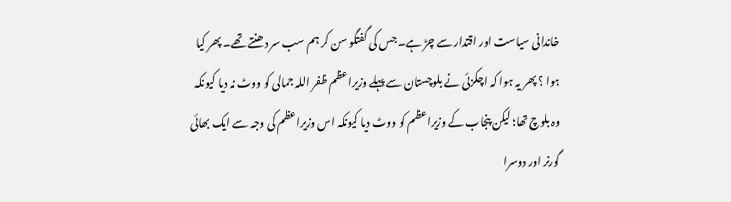خاندانی سیاست اور اقتدار سے چڑ ہے۔ جس کی گفتگو سن کر ہم سب سر دھنتے تھے۔ پھر کیا ہوا ؟ پھر یہ ہوا کہ اچکزئی نے بلوچستان سے پہلے وزیراعظم ظفر اللہ جمالی کو ووٹ نہ دیا کیونکہ وہ بلوچ تھا؛ لیکن پنجاب کے وزیراعظم کو ووٹ دیا کیونکہ اس وزیراعظم کی وجہ سے ایک بھائی گورنر اور دوسرا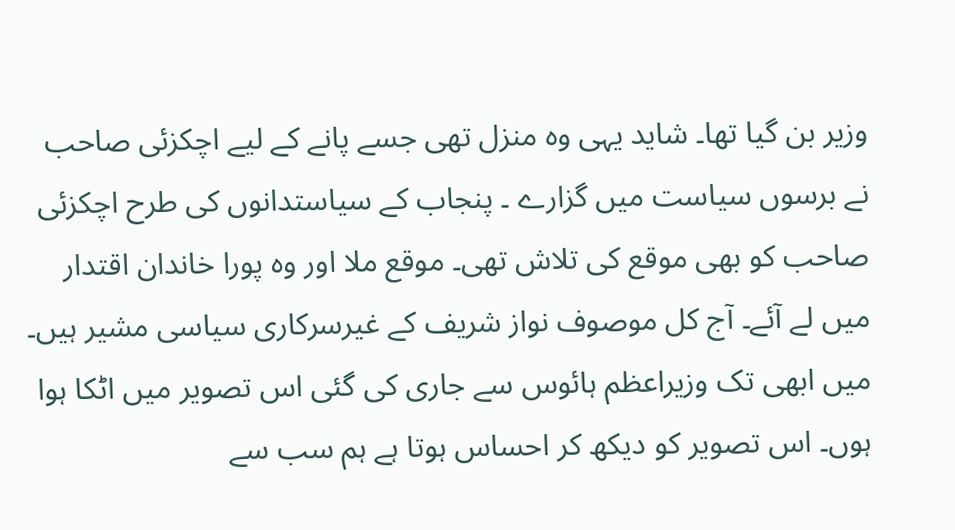وزیر بن گیا تھا۔ شاید یہی وہ منزل تھی جسے پانے کے لیے اچکزئی صاحب نے برسوں سیاست میں گزارے ۔ پنجاب کے سیاستدانوں کی طرح اچکزئی صاحب کو بھی موقع کی تلاش تھی۔ موقع ملا اور وہ پورا خاندان اقتدار میں لے آئے۔ آج کل موصوف نواز شریف کے غیرسرکاری سیاسی مشیر ہیں۔ میں ابھی تک وزیراعظم ہائوس سے جاری کی گئی اس تصویر میں اٹکا ہوا ہوں۔ اس تصویر کو دیکھ کر احساس ہوتا ہے ہم سب سے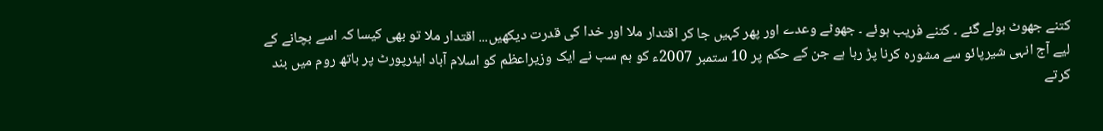کتنے جھوٹ بولے گئے ۔ کتنے فریب ہوئے ۔ جھوٹے وعدے اور پھر کہیں جا کر اقتدار ملا اور خدا کی قدرت دیکھیں... اقتدار ملا تو بھی کیسا کہ اسے بچانے کے لیے آج انہی شیرپائو سے مشورہ کرنا پڑ رہا ہے جن کے حکم پر 10 ستمبر 2007ء کو ہم سب نے ایک وزیراعظم کو اسلام آباد ایئرپورٹ پر باتھ روم میں بند کرتے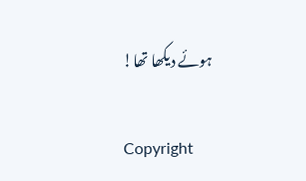ہوئے دیکھا تھا!

Copyright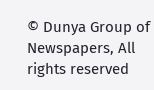© Dunya Group of Newspapers, All rights reserved